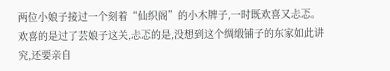两位小娘子接过一个刻着“仙织阁”的小木牌子,一时既欢喜又忐忑。
欢喜的是过了芸娘子这关,忐忑的是,没想到这个绸缎铺子的东家如此讲究,还要亲自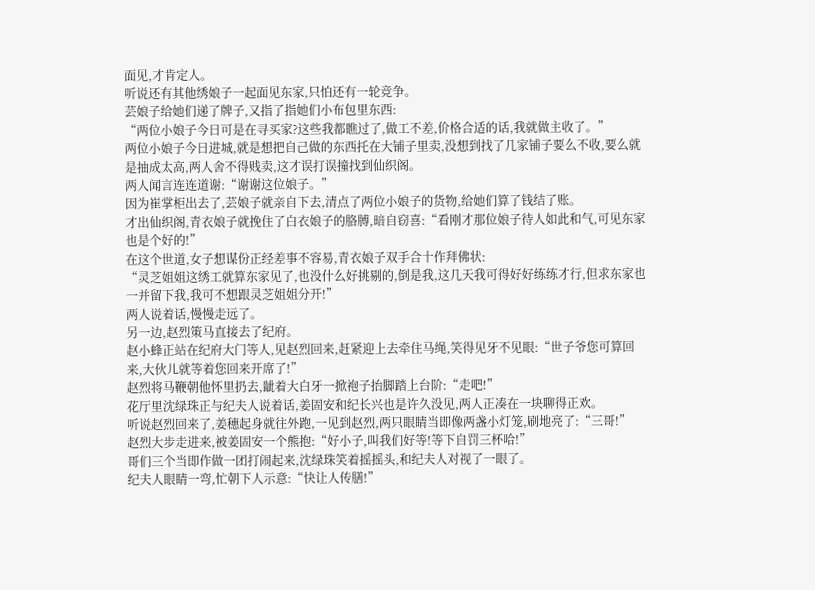面见,才肯定人。
听说还有其他绣娘子一起面见东家,只怕还有一轮竞争。
芸娘子给她们递了牌子,又指了指她们小布包里东西:
“两位小娘子今日可是在寻买家?这些我都瞧过了,做工不差,价格合适的话,我就做主收了。”
两位小娘子今日进城,就是想把自己做的东西托在大铺子里卖,没想到找了几家铺子要么不收,要么就是抽成太高,两人舍不得贱卖,这才误打误撞找到仙织阁。
两人闻言连连道谢:“谢谢这位娘子。”
因为崔掌柜出去了,芸娘子就亲自下去,清点了两位小娘子的货物,给她们算了钱结了账。
才出仙织阁,青衣娘子就挽住了白衣娘子的胳膊,暗自窃喜:“看刚才那位娘子待人如此和气,可见东家也是个好的!”
在这个世道,女子想谋份正经差事不容易,青衣娘子双手合十作拜佛状:
“灵芝姐姐这绣工就算东家见了,也没什么好挑剔的,倒是我,这几天我可得好好练练才行,但求东家也一并留下我,我可不想跟灵芝姐姐分开!”
两人说着话,慢慢走远了。
另一边,赵烈策马直接去了纪府。
赵小蜂正站在纪府大门等人,见赵烈回来,赶紧迎上去牵住马绳,笑得见牙不见眼:“世子爷您可算回来,大伙儿就等着您回来开席了!”
赵烈将马鞭朝他怀里扔去,龇着大白牙一掀袍子抬脚踏上台阶:“走吧!”
花厅里沈绿珠正与纪夫人说着话,姜固安和纪长兴也是许久没见,两人正凑在一块聊得正欢。
听说赵烈回来了,姜穗起身就往外跑,一见到赵烈,两只眼睛当即像两盏小灯笼,刷地亮了:“三哥!”
赵烈大步走进来,被姜固安一个熊抱:“好小子,叫我们好等!等下自罚三杯哈!”
哥们三个当即作做一团打闹起来,沈绿珠笑着摇摇头,和纪夫人对视了一眼了。
纪夫人眼睛一弯,忙朝下人示意:“快让人传膳!”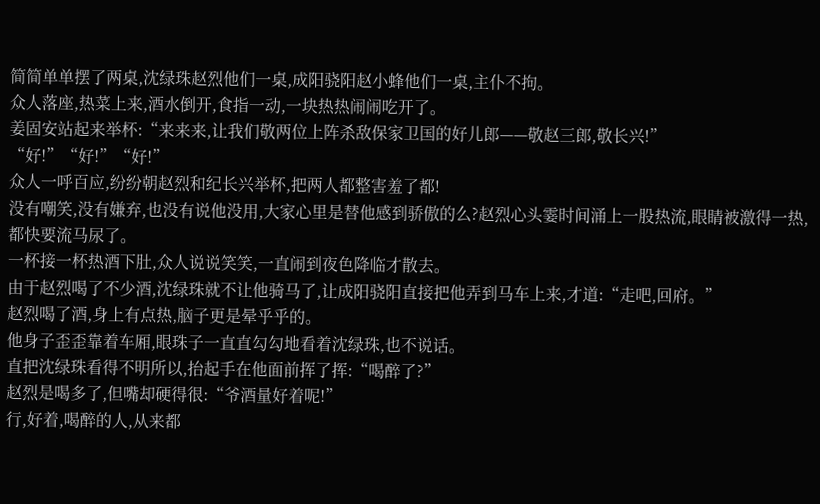简简单单摆了两桌,沈绿珠赵烈他们一桌,成阳骁阳赵小蜂他们一桌,主仆不拘。
众人落座,热菜上来,酒水倒开,食指一动,一块热热闹闹吃开了。
姜固安站起来举杯:“来来来,让我们敬两位上阵杀敌保家卫国的好儿郎——敬赵三郎,敬长兴!”
“好!”“好!”“好!”
众人一呼百应,纷纷朝赵烈和纪长兴举杯,把两人都整害羞了都!
没有嘲笑,没有嫌弃,也没有说他没用,大家心里是替他感到骄傲的么?赵烈心头霎时间涌上一股热流,眼睛被激得一热,都快要流马尿了。
一杯接一杯热酒下肚,众人说说笑笑,一直闹到夜色降临才散去。
由于赵烈喝了不少酒,沈绿珠就不让他骑马了,让成阳骁阳直接把他弄到马车上来,才道:“走吧,回府。”
赵烈喝了酒,身上有点热,脑子更是晕乎乎的。
他身子歪歪靠着车厢,眼珠子一直直勾勾地看着沈绿珠,也不说话。
直把沈绿珠看得不明所以,抬起手在他面前挥了挥:“喝醉了?”
赵烈是喝多了,但嘴却硬得很:“爷酒量好着呢!”
行,好着,喝醉的人,从来都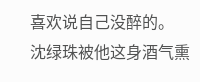喜欢说自己没醉的。
沈绿珠被他这身酒气熏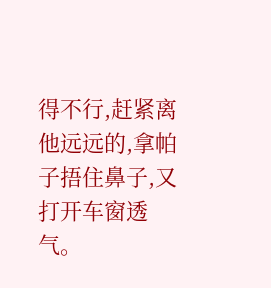得不行,赶紧离他远远的,拿帕子捂住鼻子,又打开车窗透气。